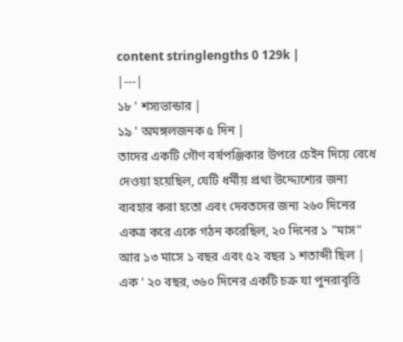content stringlengths 0 129k |
|---|
১৮ ' শস্যভান্ডার |
১৯ ' অমঙ্গলজনক ৫ দিন |
তাদের একটি গৌণ বর্ষপঞ্জিকার উপরে চেইন দিয়ে বেধে দেওয়া হয়েছিল, যেটি ধর্মীয় প্রথা উদ্দ্যেশ্যের জন্য ব্যবহার করা হতো এবং দেবতদের জন্য ২৬০ দিনের একত্র করে একে গঠন করেছিল, ২০ দিনের ১ "মাস" আর ১৩ মাসে ১ বছর এবং ৫২ বছর ১ শতাব্দী ছিল |
এক ' ২০ বছর, ৩৬০ দিনের একটি চক্র যা পুনরাবৃত্তি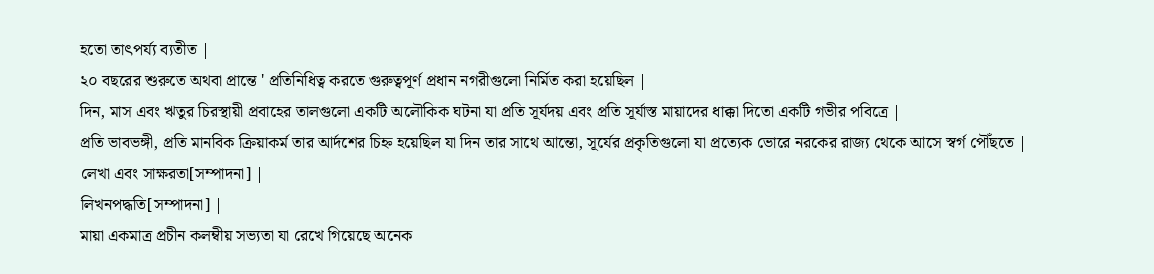হতো তাৎপর্য্য ব্যতীত |
২০ বছরের শুরুতে অথবা প্রান্তে ' প্রতিনিধিত্ব করতে গুরুত্বপূর্ণ প্রধান নগরীগুলো নির্মিত করা হয়েছিল |
দিন, মাস এবং ঋতুর চিরস্থায়ী প্রবাহের তালগুলো একটি অলৌকিক ঘটনা যা প্রতি সূর্যদয় এবং প্রতি সূর্যাস্ত মায়াদের ধাক্কা দিতো একটি গভীর পবিত্রে |
প্রতি ভাবভঙ্গী, প্রতি মানবিক ক্রিয়াকর্ম তার আর্দশের চিহ্ন হয়েছিল যা দিন তার সাথে আন্তো, সূর্যের প্রকৃতিগুলো যা প্রত্যেক ভোরে নরকের রাজ্য থেকে আসে স্বর্গ পৌঁছতে |
লেখা এবং সাক্ষরতা[সম্পাদনা] |
লিখনপদ্ধতি[সম্পাদনা] |
মায়া একমাত্র প্রচীন কলম্বীয় সভ্যতা যা রেখে গিয়েছে অনেক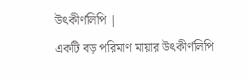উৎকীর্ণলিপি |
একটি বড় পরিমাণ মায়ার উৎকীর্ণলিপি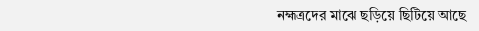নহ্মত্রদের মাঝে ছড়িয়ে ছিটিয়ে আছে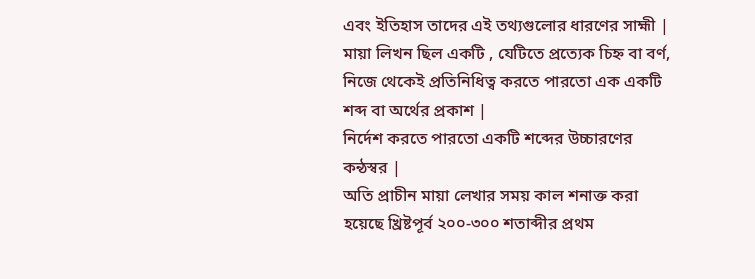এবং ইতিহাস তাদের এই তথ্যগুলোর ধারণের সাহ্মী |
মায়া লিখন ছিল একটি , যেটিতে প্রত্যেক চিহ্ন বা বর্ণ, নিজে থেকেই প্রতিনিধিত্ব করতে পারতো এক একটি শব্দ বা অর্থের প্রকাশ |
নির্দেশ করতে পারতো একটি শব্দের উচ্চারণের কন্ঠস্বর |
অতি প্রাচীন মায়া লেখার সময় কাল শনাক্ত করা হয়েছে খ্রিষ্টপূর্ব ২০০-৩০০ শতাব্দীর প্রথম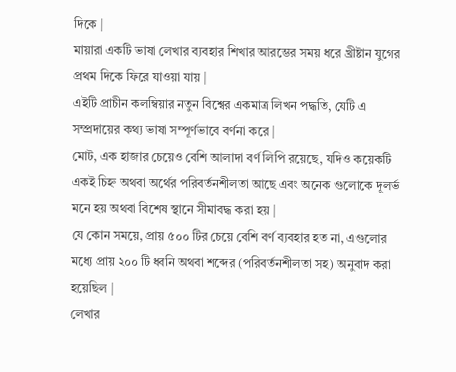দিকে |
মায়ারা একটি ভাষা লেখার ব্যবহার শিখার আরম্ভের সময় ধরে খ্রীষ্টান যুগের প্রথম দিকে ফিরে যাওয়া যায় |
এইটি প্রাচীন কলম্বিয়ার নতুন বিশ্বের একমাত্র লিখন পদ্ধতি, যেটি এ সম্প্রদায়ের কথ্য ভাষা সম্পূর্ণভাবে বর্ণনা করে |
মোট, এক হাজার চেয়েও বেশি আলাদা বর্ণ লিপি রয়েছে, যদিও কয়েকটি একই চিহ্ন অথবা অর্থের পরিবর্তনশীলতা আছে এবং অনেক গুলোকে দূলর্ভ মনে হয় অথবা বিশেষ স্থানে সীমাবদ্ধ করা হয় |
যে কোন সময়ে, প্রায় ৫০০ টির চেয়ে বেশি বর্ণ ব্যবহার হত না, এগুলোর মধ্যে প্রায় ২০০ টি ধ্বনি অথবা শব্দের (পরিবর্তনশীলতা সহ) অনুবাদ করা হয়েছিল |
লেখার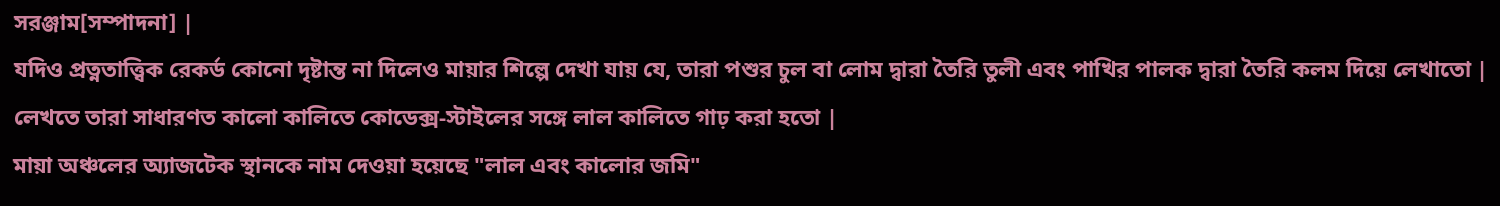সরঞ্জাম[সম্পাদনা] |
যদিও প্রত্নতাত্ত্বিক রেকর্ড কোনো দৃষ্টান্ত না দিলেও মায়ার শিল্পে দেখা যায় যে, তারা পশুর চুল বা লোম দ্বারা তৈরি তুলী এবং পাখির পালক দ্বারা তৈরি কলম দিয়ে লেখাতো |
লেখতে তারা সাধারণত কালো কালিতে কোডেক্স-স্টাইলের সঙ্গে লাল কালিতে গাঢ় করা হতো |
মায়া অঞ্চলের অ্যাজটেক স্থানকে নাম দেওয়া হয়েছে "লাল এবং কালোর জমি"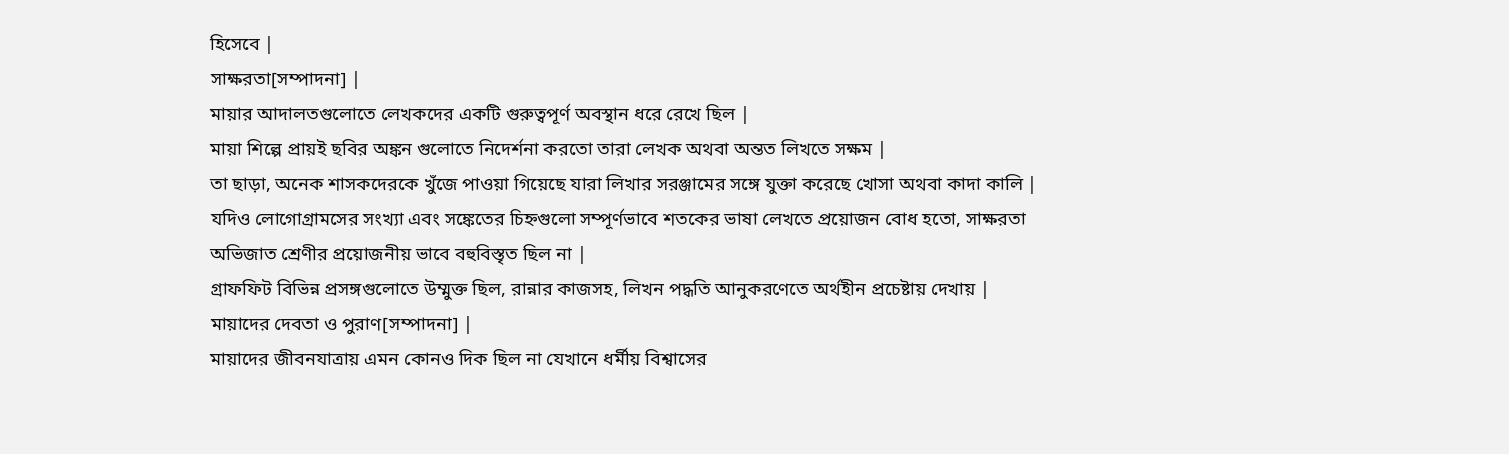হিসেবে |
সাক্ষরতা[সম্পাদনা] |
মায়ার আদালতগুলোতে লেখকদের একটি গুরুত্বপূর্ণ অবস্থান ধরে রেখে ছিল |
মায়া শিল্পে প্রায়ই ছবির অঙ্কন গুলোতে নিদের্শনা করতো তারা লেখক অথবা অন্তত লিখতে সক্ষম |
তা ছাড়া, অনেক শাসকদেরকে খুঁজে পাওয়া গিয়েছে যারা লিখার সরঞ্জামের সঙ্গে যুক্তা করেছে খোসা অথবা কাদা কালি |
যদিও লোগোগ্রামসের সংখ্যা এবং সঙ্কেতের চিহ্নগুলো সম্পূর্ণভাবে শতকের ভাষা লেখতে প্রয়োজন বোধ হতো, সাক্ষরতা অভিজাত শ্রেণীর প্রয়োজনীয় ভাবে বহুবিস্তৃত ছিল না |
গ্রাফফিট বিভিন্ন প্রসঙ্গগুলোতে উম্মুক্ত ছিল, রান্নার কাজসহ, লিখন পদ্ধতি আনুকরণেতে অর্থহীন প্রচেষ্টায় দেখায় |
মায়াদের দেবতা ও পুরাণ[সম্পাদনা] |
মায়াদের জীবনযাত্রায় এমন কোনও দিক ছিল না যেখানে ধর্মীয় বিশ্বাসের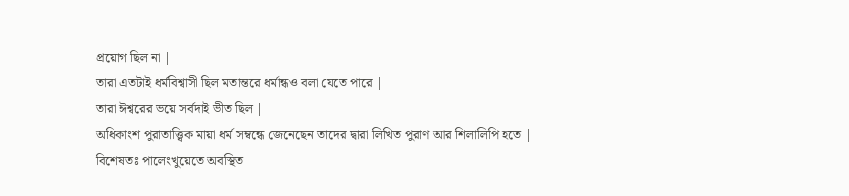প্রয়োগ ছিল না |
তারা এতটাই ধর্মবিশ্বাসী ছিল মতান্তরে ধর্মান্ধও বলা যেতে পারে |
তারা ঈশ্বরের ভয়ে সর্বদাই ভীত ছিল |
অধিকাংশ পুরাতাত্ত্বিক মায়া ধর্ম সম্বন্ধে জেনেছেন তাদের দ্বারা লিখিত পুরাণ আর শিলালিপি হতে |
বিশেষতঃ পালেংখুয়েতে অবস্থিত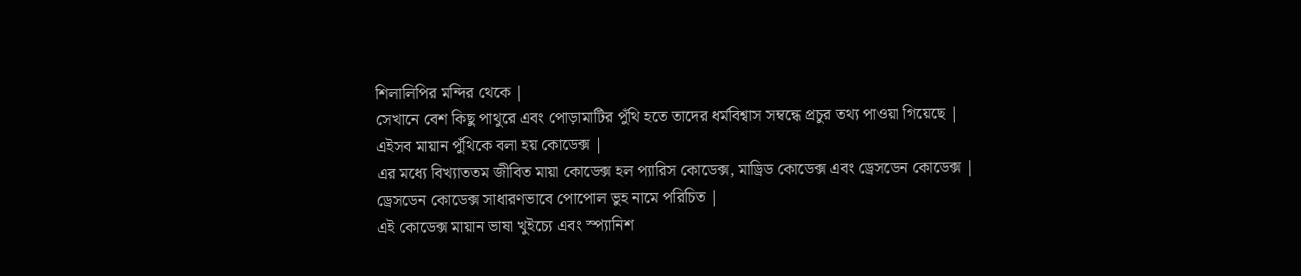শিলালিপির মন্দির থেকে |
সেখানে বেশ কিছু পাথুরে এবং পোড়ামাটির পুঁথি হতে তাদের ধর্মবিশ্বাস সম্বন্ধে প্রচুর তথ্য পাওয়া গিয়েছে |
এইসব মায়ান পুঁথিকে বলা হয় কোডেক্স |
এর মধ্যে বিখ্যাততম জীবিত মায়া কোডেক্স হল প্যারিস কোডেক্স, মাড্রিড কোডেক্স এবং ড্রেসডেন কোডেক্স |
ড্রেসডেন কোডেক্স সাধারণভাবে পোপোল ভুহ নামে পরিচিত |
এই কোডেক্স মায়ান ভাষা খুইচ্যে এবং স্প্যানিশ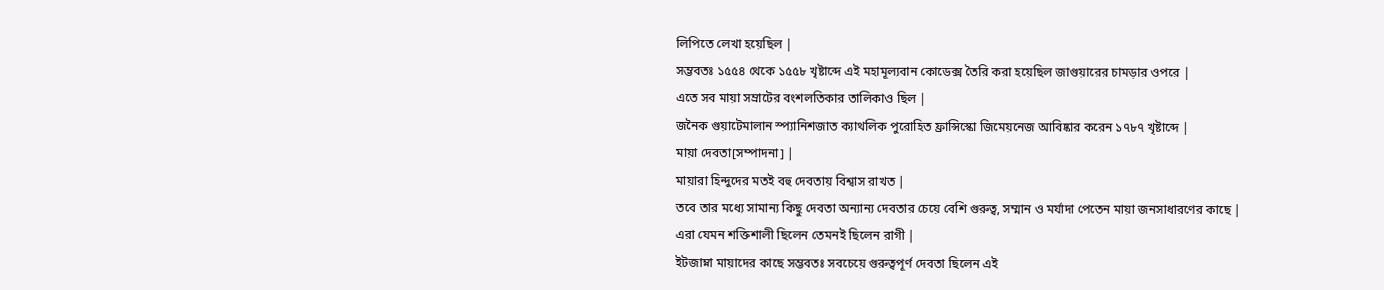লিপিতে লেখা হয়েছিল |
সম্ভবতঃ ১৫৫৪ থেকে ১৫৫৮ খৃষ্টাব্দে এই মহামূল্যবান কোডেক্স তৈরি করা হয়েছিল জাগুয়ারের চামড়ার ওপরে |
এতে সব মায়া সম্রাটের বংশলতিকার তালিকাও ছিল |
জনৈক গুয়াটেমালান স্প্যানিশজাত ক্যাথলিক পুরোহিত ফ্রান্সিস্কো জিমেয়নেজ আবিষ্কার করেন ১৭৮৭ খৃষ্টাব্দে |
মায়া দেবতা[সম্পাদনা] |
মায়ারা হিন্দুদের মতই বহু দেবতায় বিশ্বাস রাখত |
তবে তার মধ্যে সামান্য কিছু দেবতা অন্যান্য দেবতার চেয়ে বেশি গুরুত্ব, সম্মান ও মর্যাদা পেতেন মায়া জনসাধারণের কাছে |
এরা যেমন শক্তিশালী ছিলেন তেমনই ছিলেন রাগী |
ইটজাম্না মায়াদের কাছে সম্ভবতঃ সবচেয়ে গুরুত্বপূর্ণ দেবতা ছিলেন এই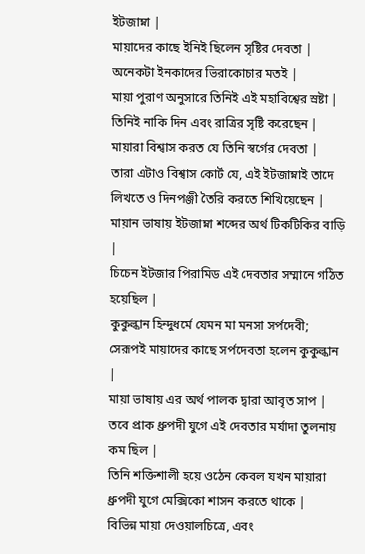ইটজাম্না |
মায়াদের কাছে ইনিই ছিলেন সৃষ্টির দেবতা |
অনেকটা ইনকাদের ভিরাকোচার মতই |
মায়া পুরাণ অনুসারে তিনিই এই মহাবিশ্বের স্রষ্টা |
তিনিই নাকি দিন এবং রাত্রির সৃষ্টি করেছেন |
মায়ারা বিশ্বাস করত যে তিনি স্বর্গের দেবতা |
তারা এটাও বিশ্বাস কোর্ট যে, এই ইটজাম্নাই তাদে লিখতে ও দিনপঞ্জী তৈরি করতে শিখিয়েছেন |
মায়ান ভাষায় ইটজাম্না শব্দের অর্থ টিকটিকির বাড়ি |
চিচেন ইটজার পিরামিড এই দেবতার সম্মানে গঠিত হয়েছিল |
কুকুল্কান হিন্দুধর্মে যেমন মা মনসা সর্পদেবী; সেরূপই মায়াদের কাছে সর্পদেবতা হলেন কুকুল্কান |
মায়া ভাষায় এর অর্থ পালক দ্বারা আবৃত সাপ |
তবে প্রাক ধ্রুপদী যুগে এই দেবতার মর্যাদা তুলনায় কম ছিল |
তিনি শক্তিশালী হয়ে ওঠেন কেবল যখন মায়ারা ধ্রুপদী যুগে মেক্সিকো শাসন করতে থাকে |
বিভিন্ন মায়া দেওয়ালচিত্রে, এবং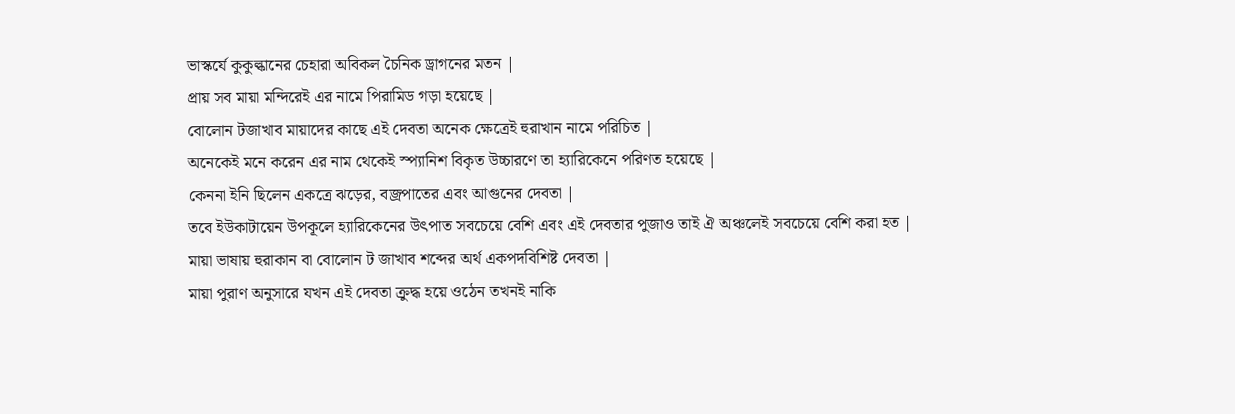ভাস্কর্যে কুকুল্কানের চেহারা অবিকল চৈনিক ড্রাগনের মতন |
প্রায় সব মায়া মন্দিরেই এর নামে পিরামিড গড়া হয়েছে |
বোলোন টজাখাব মায়াদের কাছে এই দেবতা অনেক ক্ষেত্রেই হুরাখান নামে পরিচিত |
অনেকেই মনে করেন এর নাম থেকেই স্প্যানিশ বিকৃত উচ্চারণে তা হ্যারিকেনে পরিণত হয়েছে |
কেননা ইনি ছিলেন একত্রে ঝড়ের, বজ্রপাতের এবং আগুনের দেবতা |
তবে ইউকাটায়েন উপকূলে হ্যারিকেনের উৎপাত সবচেয়ে বেশি এবং এই দেবতার পুজাও তাই ঐ অঞ্চলেই সবচেয়ে বেশি করা হত |
মায়া ভাষায় হুরাকান বা বোলোন ট জাখাব শব্দের অর্থ একপদবিশিষ্ট দেবতা |
মায়া পুরাণ অনুসারে যখন এই দেবতা ক্রুদ্ধ হয়ে ওঠেন তখনই নাকি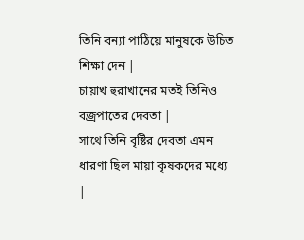তিনি বন্যা পাঠিয়ে মানুষকে উচিত শিক্ষা দেন |
চায়াখ হুরাখানের মতই তিনিও বজ্রপাতের দেবতা |
সাথে তিনি বৃষ্টির দেবতা এমন ধারণা ছিল মায়া কৃষকদের মধ্যে |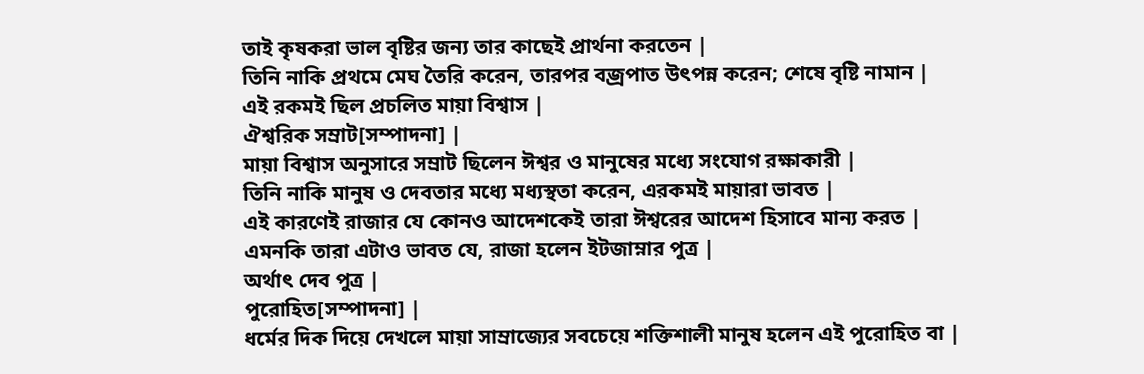তাই কৃষকরা ভাল বৃষ্টির জন্য তার কাছেই প্রার্থনা করতেন |
তিনি নাকি প্রথমে মেঘ তৈরি করেন, তারপর বজ্রপাত উৎপন্ন করেন; শেষে বৃষ্টি নামান |
এই রকমই ছিল প্রচলিত মায়া বিশ্বাস |
ঐশ্বরিক সম্রাট[সম্পাদনা] |
মায়া বিশ্বাস অনুসারে সম্রাট ছিলেন ঈশ্বর ও মানুষের মধ্যে সংযোগ রক্ষাকারী |
তিনি নাকি মানুষ ও দেবতার মধ্যে মধ্যস্থতা করেন, এরকমই মায়ারা ভাবত |
এই কারণেই রাজার যে কোনও আদেশকেই তারা ঈশ্বরের আদেশ হিসাবে মান্য করত |
এমনকি তারা এটাও ভাবত যে, রাজা হলেন ইটজাম্নার পুত্র |
অর্থাৎ দেব পুত্র |
পুরোহিত[সম্পাদনা] |
ধর্মের দিক দিয়ে দেখলে মায়া সাম্রাজ্যের সবচেয়ে শক্তিশালী মানুষ হলেন এই পুরোহিত বা |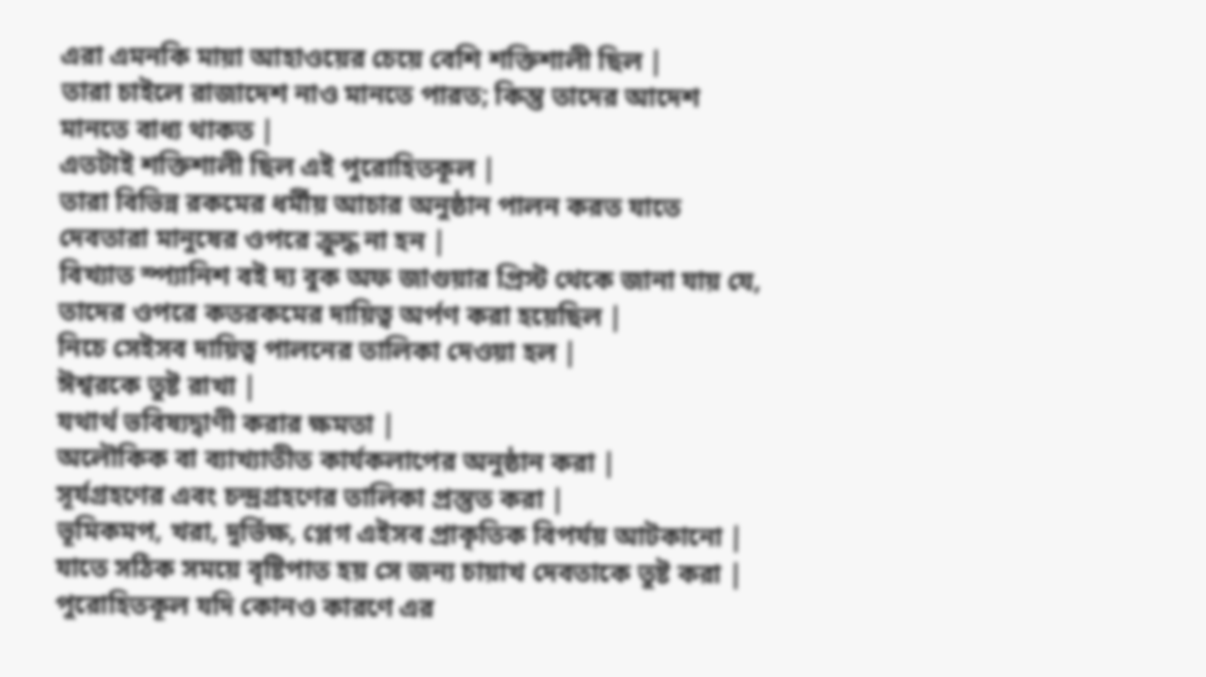এরা এমনকি মায়া আহাওয়ের চেয়ে বেশি শক্তিশালী ছিল |
তারা চাইলে রাজাদেশ নাও মানতে পারত; কিন্তু তাদের আদেশ মানতে বাধ্য থাকত |
এতটাই শক্তিশালী ছিল এই পুরোহিতকূল |
তারা বিভিন্ন রকমের ধর্মীয় আচার অনুষ্ঠান পালন করত যাতে দেবতারা মানুষের ওপরে ক্রুদ্ধ না হন |
বিখ্যাত স্প্যানিশ বই দ্য বুক অফ জাগুয়ার প্রিস্ট থেকে জানা যায় যে, তাদের ওপরে কতরকমের দায়িত্ব অর্পণ করা হয়েছিল |
নিচে সেইসব দায়িত্ব পালনের তালিকা দেওয়া হল |
ঈশ্বরকে তুষ্ট রাখা |
যথার্থ ভবিষ্যদ্বাণী করার ক্ষমতা |
অলৌকিক বা ব্যাখ্যাতীত কার্যকলাপের অনুষ্ঠান করা |
সূর্যগ্রহণের এবং চন্দ্রগ্রহণের তালিকা প্রস্তুত করা |
ভূমিকমপ, খরা, দুর্ভিক্ষ, প্লেগ এইসব প্রাকৃতিক বিপর্যয় আটকানো |
যাতে সঠিক সময়ে বৃষ্টিপাত হয় সে জন্য চায়াখ দেবতাকে তুষ্ট করা |
পুরোহিতকূল যদি কোনও কারণে এর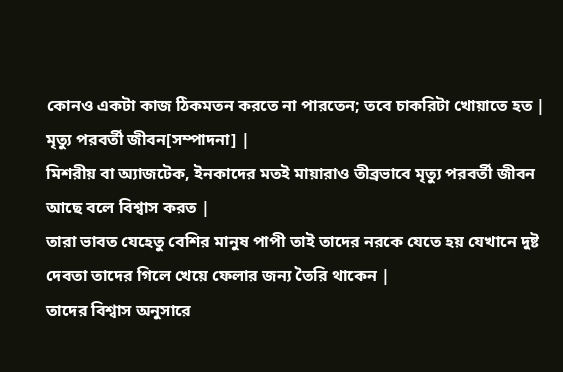কোনও একটা কাজ ঠিকমতন করতে না পারতেন; তবে চাকরিটা খোয়াতে হত |
মৃত্যু পরবর্তী জীবন[সম্পাদনা] |
মিশরীয় বা অ্যাজটেক, ইনকাদের মতই মায়ারাও তীব্রভাবে মৃত্যু পরবর্তী জীবন আছে বলে বিশ্বাস করত |
তারা ভাবত যেহেতু বেশির মানুষ পাপী তাই তাদের নরকে যেতে হয় যেখানে দুষ্ট দেবতা তাদের গিলে খেয়ে ফেলার জন্য তৈরি থাকেন |
তাদের বিশ্বাস অনুসারে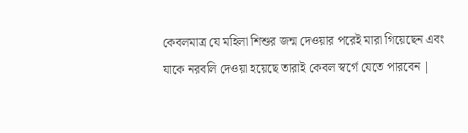কেবলমাত্র যে মহিলা শিশুর জন্ম দেওয়ার পরেই মারা গিয়েছেন এবং যাকে নরবলি দেওয়া হয়েছে তারাই কেবল স্বর্গে যেতে পারবেন |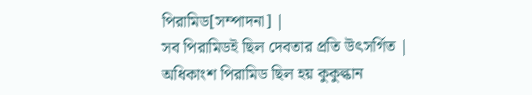পিরামিড[সম্পাদনা] |
সব পিরামিডই ছিল দেবতার প্রতি উৎসর্গিত |
অধিকাংশ পিরামিড ছিল হয় কুকুল্কান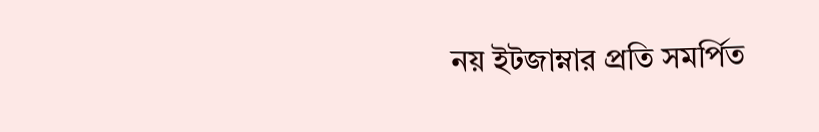নয় ইটজাম্নার প্রতি সমর্পিত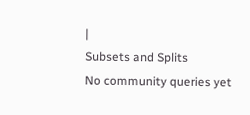|
Subsets and Splits
No community queries yet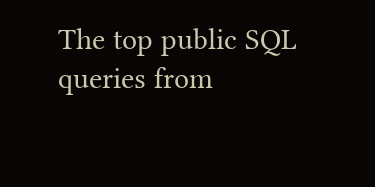The top public SQL queries from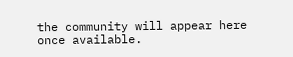the community will appear here once available.